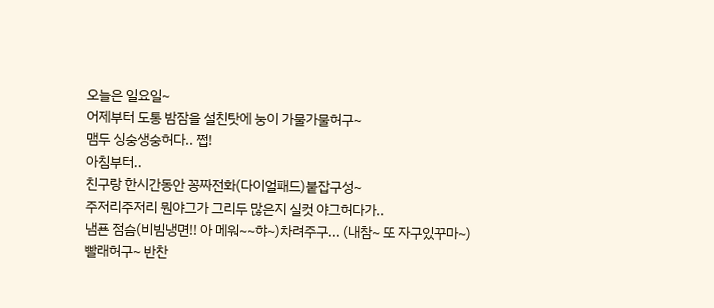오늘은 일요일~
어제부터 도통 밤잠을 설친탓에 눙이 가물가물허구~
맴두 싱숭생숭허다.. 쩝!
아침부터..
친구랑 한시간동안 꽁짜전화(다이얼패드)붙잡구성~
주저리주저리 뭔야그가 그리두 많은지 실컷 야그허다가..
냄푠 점슴(비빔냉면!! 아 메워~~햐~)차려주구... (내참~ 또 자구있꾸마~)
빨래허구~ 반찬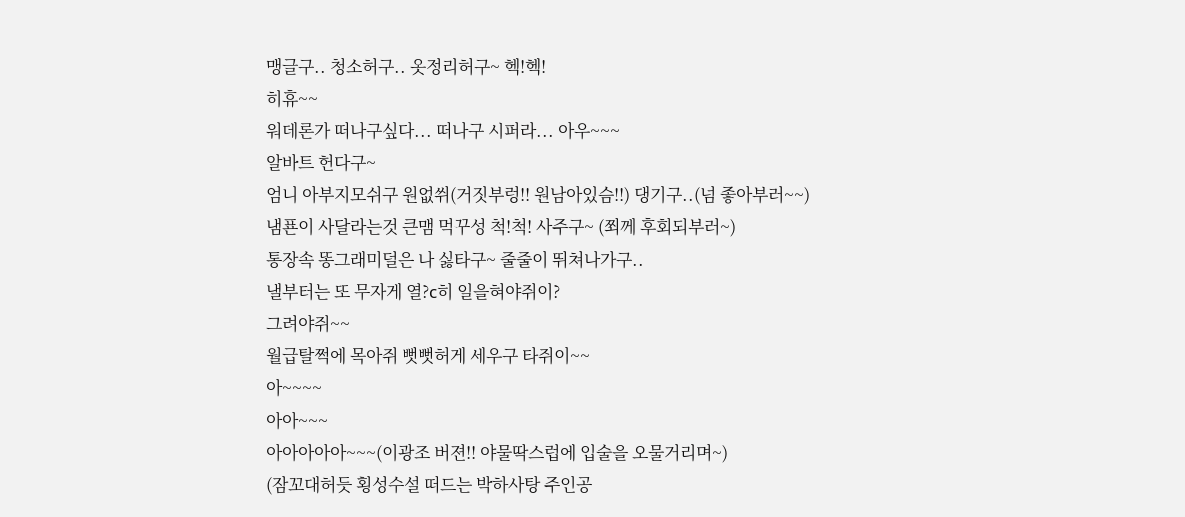맹글구.. 청소허구.. 옷정리허구~ 헥!헥!
히휴~~
워데론가 떠나구싶다... 떠나구 시퍼라... 아우~~~
알바트 헌다구~
엄니 아부지모쉬구 원없쒸(거짓부렁!! 원남아있슴!!) 댕기구..(넘 좋아부러~~)
냄푠이 사달라는것 큰맴 먹꾸성 척!척! 사주구~ (쬐께 후회되부러~)
통장속 똥그래미덜은 나 싫타구~ 줄줄이 뛰쳐나가구..
낼부터는 또 무자게 열?c히 일을혀야쥐이?
그려야쥐~~
월급탈쩍에 목아쥐 뻣뻣허게 세우구 타쥐이~~
아~~~~
아아~~~
아아아아아~~~(이광조 버젼!! 야물딱스럽에 입술을 오물거리며~)
(잠꼬대허듯 횡성수설 떠드는 박하사탕 주인공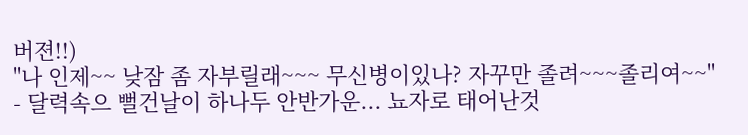버젼!!)
"나 인제~~ 낮잠 좀 자부릴래~~~ 무신병이있나? 자꾸만 졸려~~~졸리여~~"
- 달력속으 뻘건날이 하나두 안반가운... 뇨자로 태어난것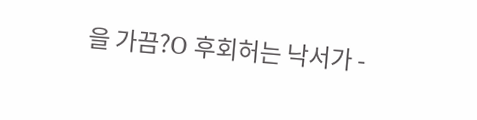을 가끔?O 후회허는 낙서가 -